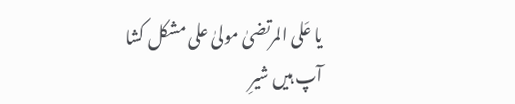یا عَلی المرتضیٰ مولیٰ علی مشکل کشا
آپ ہیں شیرِ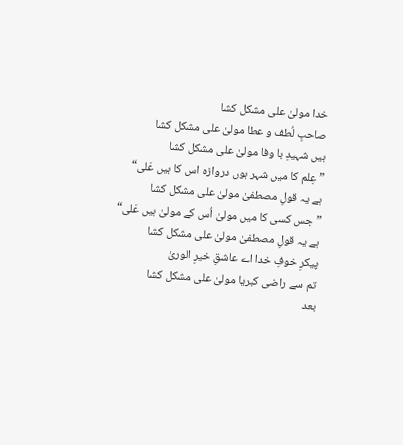خدا مولیٰ علی مشکل کشا
صاحبِ لُطف و عطا مولیٰ علی مشکل کشا
ہیں شہیدِ با وفا مولیٰ علی مشکل کشا
”عِلم کا میں شہر ہوں دروازہ اس کا ہیں عَلی“
ہے یہ قولِ مصطفیٰ مولیٰ علی مشکل کشا
”جس کسی کا میں مولیٰ اُس کے مولیٰ ہیں عَلی“
ہے یہ قولِ مصطفیٰ مولیٰ علی مشکل کشا
پیکرِ خوفِ خدا اے عاشقِ خیرِ الوریٰ
تم سے راضی کبریا مولیٰ علی مشکل کشا
بعد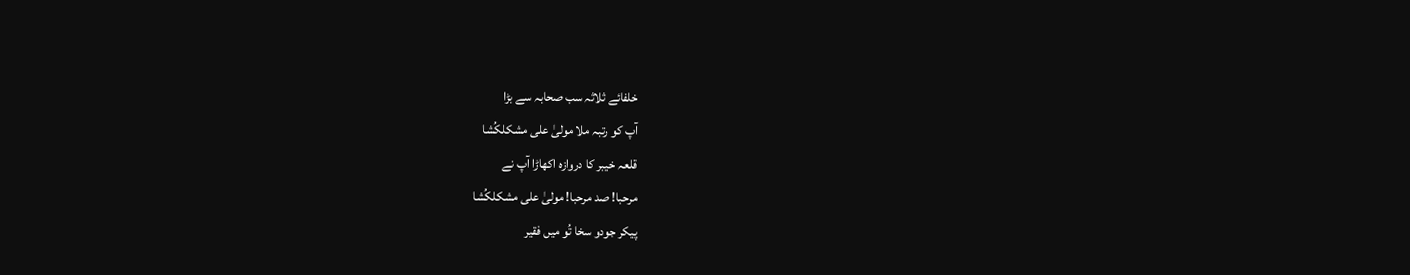خلفائے ثلاثہ سب صحابہ سے بڑا
آپ کو رتبہ ملا مولیٰ علی مشکلکُشا
قلعہ خیبر کا دروازہ اکھاڑا آپ نے
مرحبا! صد مرحبا! مولیٰ علی مشکلکُشا
پیکر جودو سخا تُو میں فقیر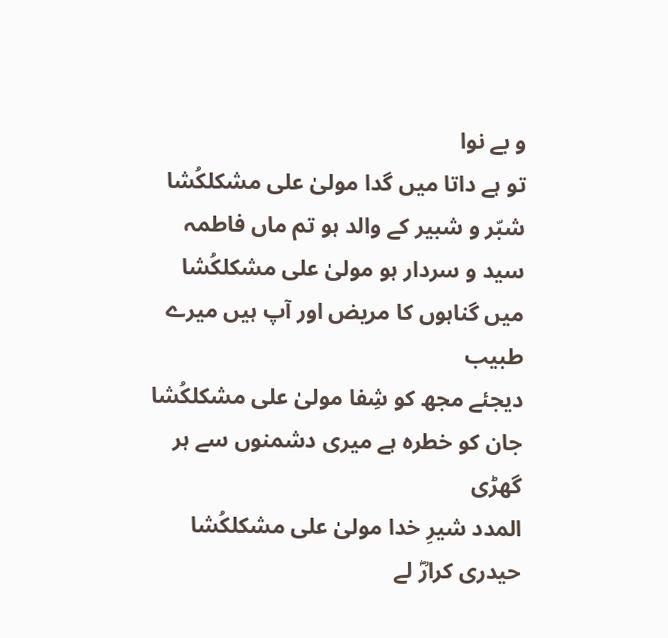و بے نوا
تو ہے داتا میں گدا مولیٰ علی مشکلکُشا
شبّر و شبیر کے والد ہو تم ماں فاطمہ
سید و سردار ہو مولیٰ علی مشکلکُشا
میں گناہوں کا مریض اور آپ ہیں میرے طبیب
دیجئے مجھ کو شِفا مولیٰ علی مشکلکُشا
جان کو خطرہ ہے میری دشمنوں سے ہر گھڑی
المدد شیرِ خدا مولیٰ علی مشکلکُشا
حیدری کرارؓ لے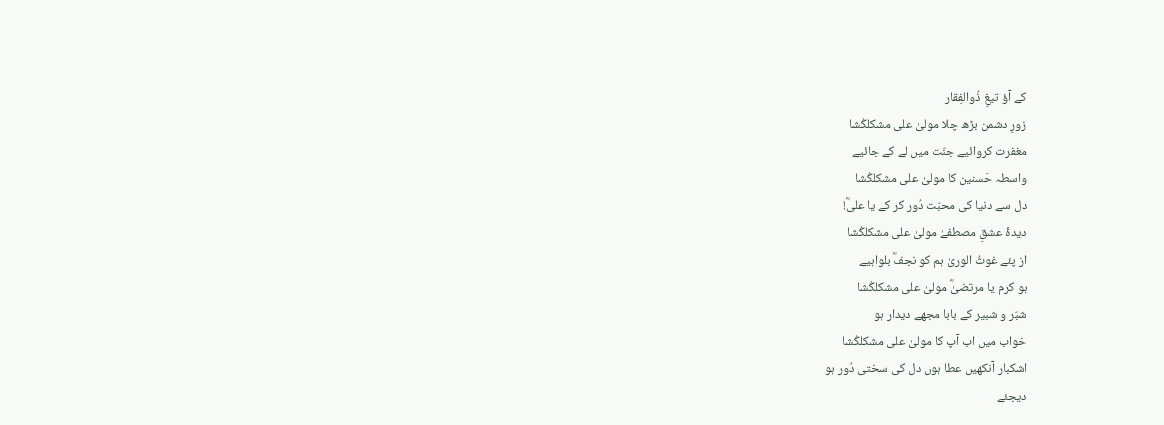کے آؤ تیغِ ذُوالفِقار
زورِ دشمن بڑھ چلا مولیٰ علی مشکلکُشا
مغفرت کروائیے جنّت میں لے کے جائیے
واسطہ حَسنین کا مولیٰ علی مشکلکُشا
دل سے دنیا کی محبّت دُور کر کے یا علیؓ!
دیدۂ عشقِ مصطفےٰ مولیٰ علی مشکلکُشا
از پئے غوثُ الوریٰ ہم کو نجفؓ بلواہیے
ہو کرم یا مرتضیٰؓ مولیٰ علی مشکلکُشا
شبّر و شبیر کے بابا مجھے دیدار ہو
خواب میں اب آپ کا مولیٰ علی مشکلکُشا
اشکبار آنکھیں عطا ہوں دل کی سختی دُور ہو
دیجئے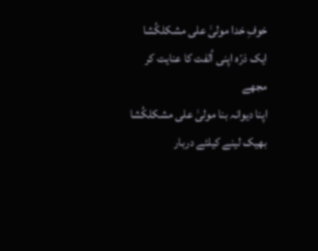خوفِ خدا مولیٰ علی مشکلکُشا
ایک ذرّہ اپنی اُلفت کا عنایت کر مجھے
اپنا دیوانہ بنا مولیٰ علی مشکلکُشا
بھیک لینے کیلئے دربار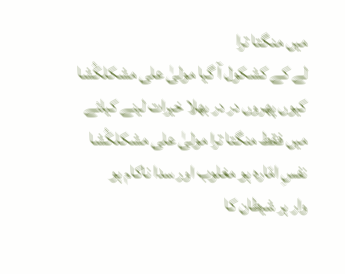میں منگتا ترا
لے کے کشکول آ گیا مولیٰ علی مشکلکُشا
کیوں پھروں در در بھلا خیرات لینے کیلئے
میں فقط منگتا ترا مولیٰ علی مشکلکُشا
نفسِ امّارہ ہو مغلوب اور سدا ناکام ہو
وار ہر شیطان کا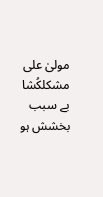مولیٰ علی مشکلکُشا
بے سبب بخشش ہو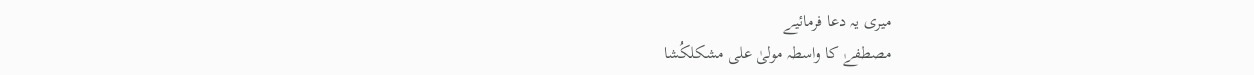میری یہ دعا فرمائیے
مصطفےٰ کا واسطہ مولیٰ علی مشکلکُشا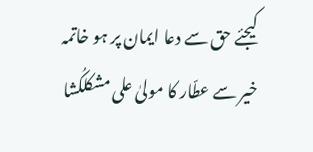کیجئے حق سے دعا ایمان پر ہو خاتمہ
خیر سے عطّار کا مولیٰ علی مشکلکُشا